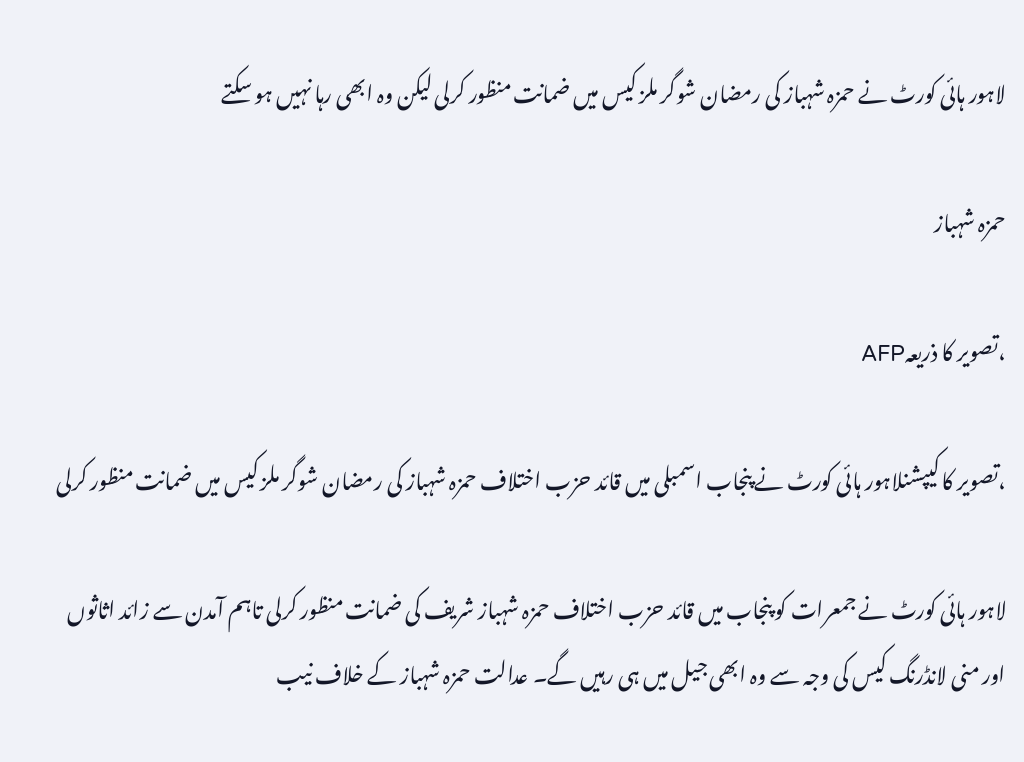لاہور ہائی کورٹ نے حمزہ شہباز کی رمضان شوگر ملز کیس میں ضمانت منظور کرلی لیکن وہ ابھی رہا نہیں ہو سکتے

حمزہ شہباز

،تصویر کا ذریعہAFP

،تصویر کا کیپشنلاہور ہائی کورٹ نے پنجاب اسمبلی میں قائد حزب اختلاف حمزہ شہباز کی رمضان شوگر ملز کیس میں ضمانت منظور کرلی

لاہور ہائی کورٹ نے جمعرات کو پنجاب میں قائد حزب اختلاف حمزہ شہباز شریف کی ضمانت منظور کرلی تاہم آمدن سے زائد اثاثوں اور منی لانڈرنگ کیس کی وجہ سے وہ ابھی جیل میں ہی رہیں گے۔ عدالت حمزہ شہباز کے خلاف نیب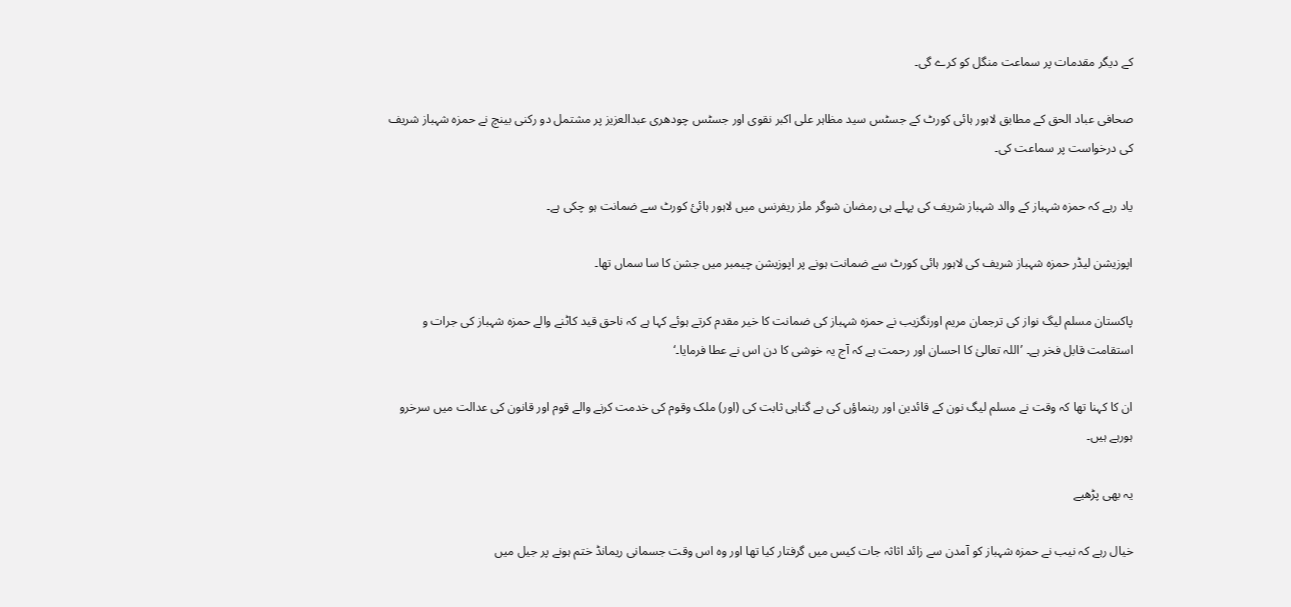کے دیگر مقدمات پر سماعت منگل کو کرے گی۔

صحافی عباد الحق کے مطابق لاہور ہائی کورٹ کے جسٹس سید مظاہر علی اکبر نقوی اور جسٹس چودھری عبدالعزیز پر مشتمل دو رکنی بینچ نے حمزہ شہباز شریف کی درخواست پر سماعت کی۔

یاد رہے کہ حمزہ شہباز کے والد شہباز شریف کی پہلے ہی رمضان شوگر ملز ریفرنس میں لاہور ہائئ کورٹ سے ضمانت ہو چکی ہے۔

اپوزیشن لیڈر حمزہ شہباز شریف کی لاہور ہائی کورٹ سے ضمانت ہونے پر اپوزیشن چیمبر میں جشن کا سا سماں تھا۔

پاکستان مسلم لیگ نواز کی ترجمان مریم اورنگزیب نے حمزہ شہباز کی ضمانت کا خیر مقدم کرتے ہوئے کہا ہے کہ ناحق قید کاٹنے والے حمزہ شہباز کی جرات و استقامت قابل فخر ہے۔ ’اللہ تعالیٰ کا احسان اور رحمت ہے کہ آج یہ خوشی کا دن اس نے عطا فرمایا۔‘

ان کا کہنا تھا کہ وقت نے مسلم لیگ نون کے قائدین اور رہنماؤں کی بے گناہی ثابت کی (اور) ملک وقوم کی خدمت کرنے والے قوم اور قانون کی عدالت میں سرخرو ہورہے ہیں۔

یہ بھی پڑھیے

خیال رہے کہ نیب نے حمزہ شہباز کو آمدن سے زائد اثاثہ جات کیس میں گرفتار کیا تھا اور وہ اس وقت جسمانی ریمانڈ ختم ہونے پر جیل میں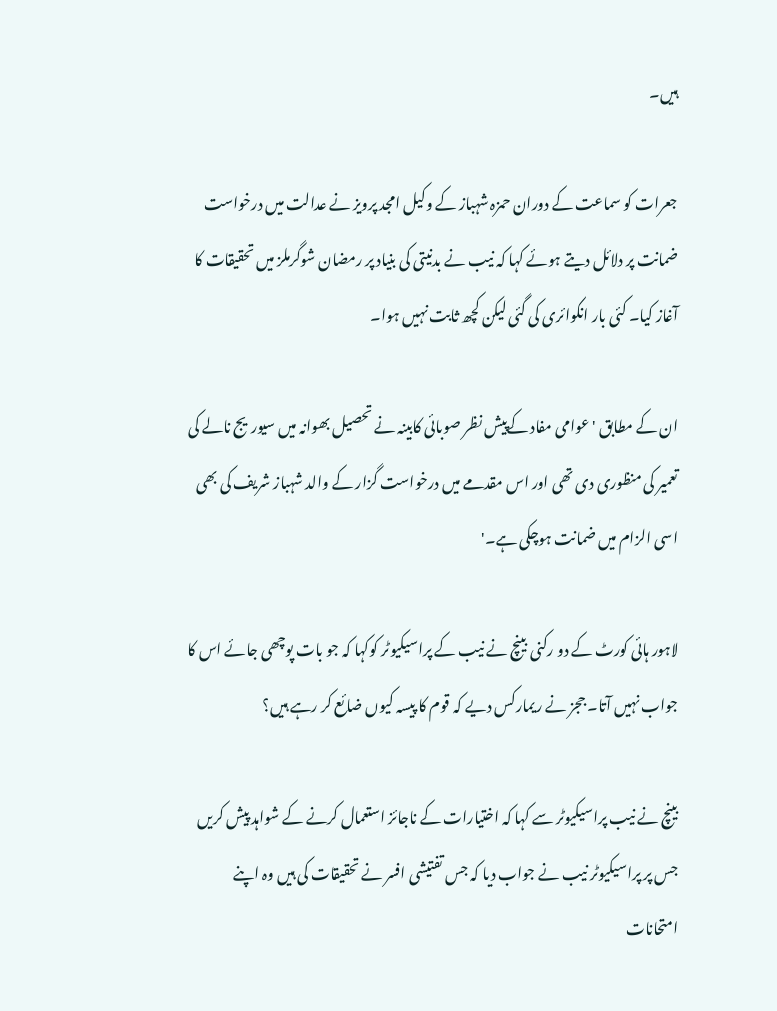ہیں۔

جعرات کو سماعت کے دوران حمزہ شہباز کے وکیل امجد پرویز نے عدالت میں درخواست ضمانت پر دلائل دیتے ہوئے کہا کہ نیب نے بدنیتی کی بنیاد پر رمضان شوگرملز میں تحقیقات کا آغاز کیا۔ کئی بار انکوائری کی گئی لیکن کچھ ثابت نہیں ہوا۔

ان کے مطابق 'عوامی مفاد کےپیش نظر صوبائی کابینہ نے تحصیل بھوانہ میں سیوریج نالے کی تعمیر کی منظوری دی تھی اور اس مقدمے میں درخواست گزار کے والد شہباز شریف کی بھی اسی الزام میں ضمانت ہوچکی ہے۔'

لاہور ہائی کورٹ کے دو رکنی بینچ نے نیب کے پراسیکیوٹر کوکہا کہ جو بات پوچھی جائے اس کا جواب نہیں آتا۔ ججز نے ریمارکس دیے کہ قوم کا پیسہ کیوں ضائع کر رہے ہیں؟

بینچ نے نیب پراسیکیوٹر سے کہا کہ اختیارات کے ناجائز استعمال کرنے کے شواہد پیش کریں جس پر پراسیکیوٹر نیب نے جواب دیا کہ جس تفتیشی افسر نے تحقیقات کی ہیں وہ اپنے امتحانات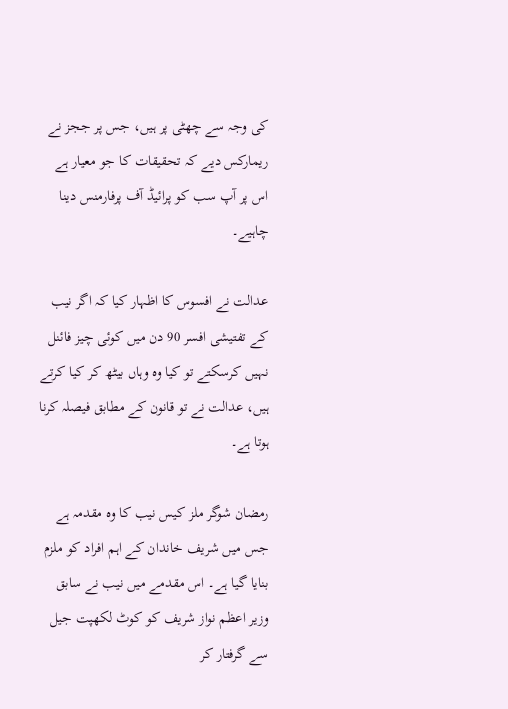کی وجہ سے چھٹی پر ہیں، جس پر ججز نے ریمارکس دیے کہ تحقیقات کا جو معیار ہے اس پر آپ سب کو پرائیڈ آف پرفارمنس دینا چاہیے۔

عدالت نے افسوس کا اظہار کیا کہ اگر نیب کے تفتیشی افسر 90 دن میں کوئی چیز فائنل نہیں کرسکتے تو کیا وہ وہاں بیٹھ کر کیا کرتے ہیں، عدالت نے تو قانون کے مطابق فیصلہ کرنا ہوتا ہے۔

رمضان شوگر ملز کیس نیب کا وہ مقدمہ ہے جس میں شریف خاندان کے اہم افراد کو ملزم بنایا گیا ہے۔ اس مقدمے میں نیب نے سابق وزیر اعظم نواز شریف کو کوٹ لکھپت جیل سے گرفتار کر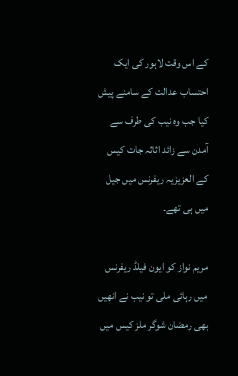کے اس وقت لاہور کی ایک احتساب عدالت کے سامنے پیش کیا جب وہ نیب کی طرف سے آمدن سے زائد اثاثہ جات کیس کے العزیزیہ ریفرنس میں جیل میں ہی تھے۔

مریم نواز کو ایون فیلڈ ریفرنس میں رہائی ملی تو نیب نے انھیں بھی رمضان شوگر ملز کیس میں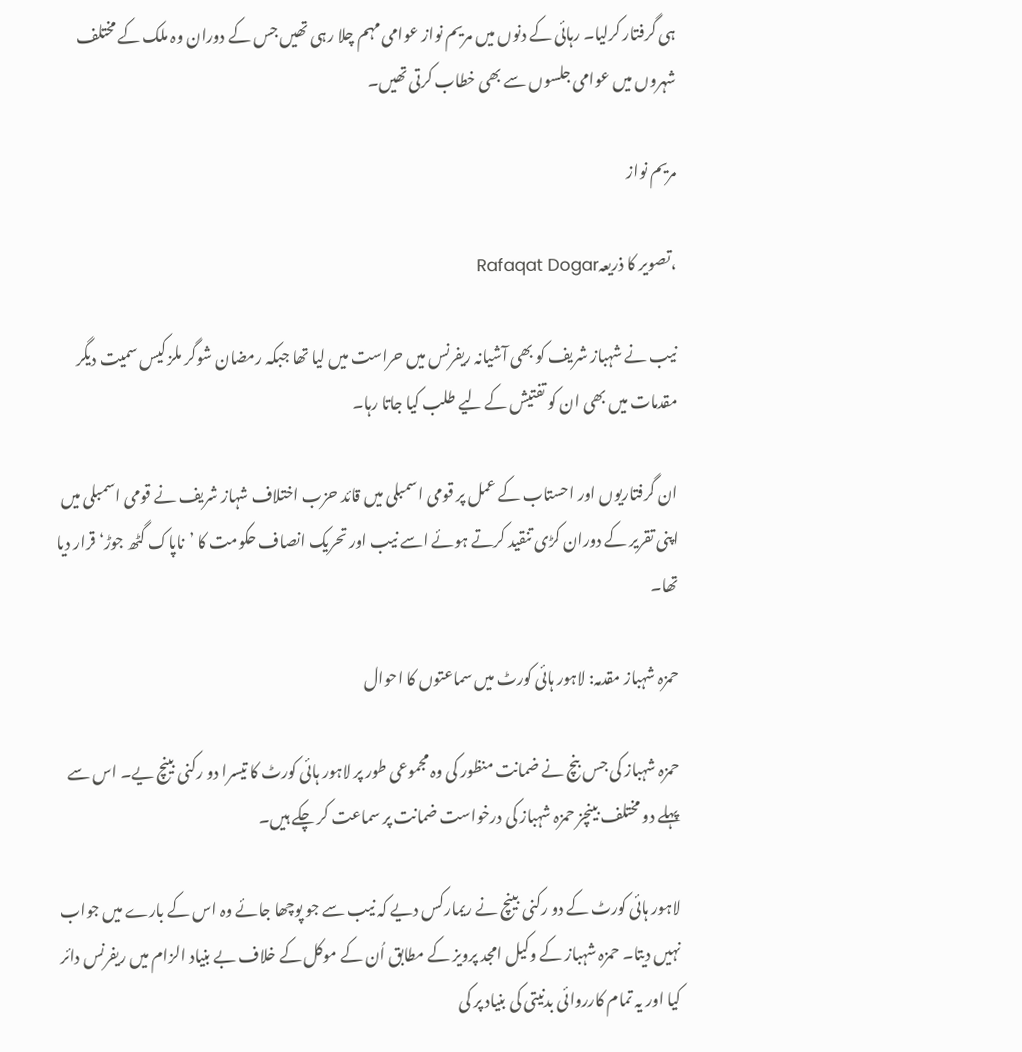ہی گرفتار کرلیا۔ رہائی کے دنوں میں مریم نواز عوامی مہم چلا رہی تھیں جس کے دوران وہ ملک کے مختلف شہروں میں عوامی جلسوں سے بھی خطاب کرتی تھیں۔

مریم نواز

،تصویر کا ذریعہRafaqat Dogar

نیب نے شہباز شریف کو بھی آشیانہ ریفرنس میں حراست میں لیا تھا جبکہ رمضان شوگر ملز کیس سمیت دیگر مقدمات میں بھی ان کو تفتیش کے لیے طلب کیا جاتا رہا۔

ان گرفتاریوں اور احستاب کے عمل پر قومی اسمبلی میں قائد حزب اختلاف شہاز شریف نے قومی اسمبلی میں اپنی تقریر کے دوران کڑی تنقید کرتے ہوئے اسے نیب اور تحریک انصاف حکومت کا ’ناپاک گٹھ جوڑ‘ قرار دیا تھا۔

حمزہ شہباز مقدمہ: لاہور ہائی کورٹ میں سماعتوں کا احوال

حمزہ شہباز کی جس بنچ نے ضمانت منظور کی وہ مجموعی طور پر لاہور ہائی کورٹ کا تیسرا دو رکنی بینچ یے۔ اس سے پہلے دو مختلف بینچز حمزہ شہباز کی درخواست ضمانت پر سماعت کر چکے ہیں۔

لاہور ہائی کورٹ کے دو رکنی بینچ نے ریمارکس دیے کہ نیب سے جو پوچھا جائے وہ اس کے بارے میں جواب نہیں دیتا۔ حمزہ شہباز کے وکیل امجد پرویز کے مطابق اُن کے موکل کے خلاف بے بنیاد الزام میں ریفرنس دائر کیا اور یہ تمام کارروائی بدنیتی کی بنیاد پر کی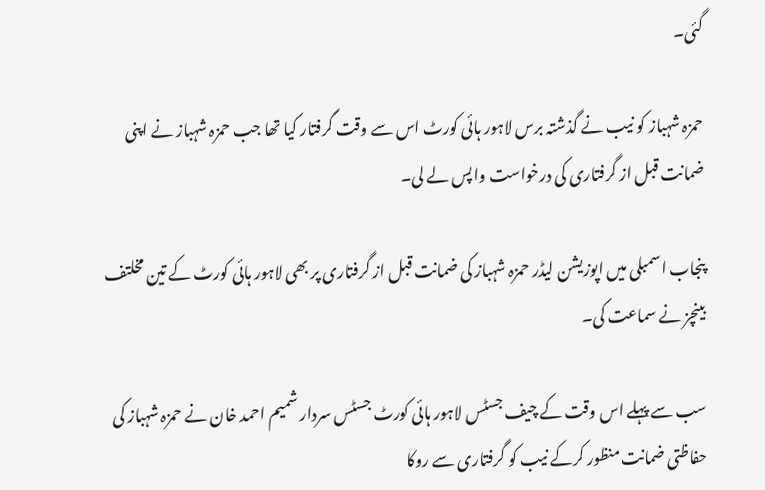گئی۔

حمزہ شہباز کو نیب نے گذشتہ برس لاہور ہائی کورٹ اس سے وقت گرفتار کیا تھا جب حمزہ شہباز نے اپنی ضمانت قبل از گرفتاری کی درخواست واپس لے لی۔

پنجاب اسمبلی میں اپوزیشن لیڈر حمزہ شہباز کی ضمانت قبل از گرفتاری پر بھی لاہور ہائی کورٹ کے تین مخلتف بینچز نے سماعت کی۔

سب سے پہلے اس وقت کے چیف جسٹس لاہور ہائی کورٹ جسٹس سردار شمیم احمد خان نے حمزہ شہباز کی حفاظتی ضمانت منظور کرکے نیب کو گرفتاری سے روکا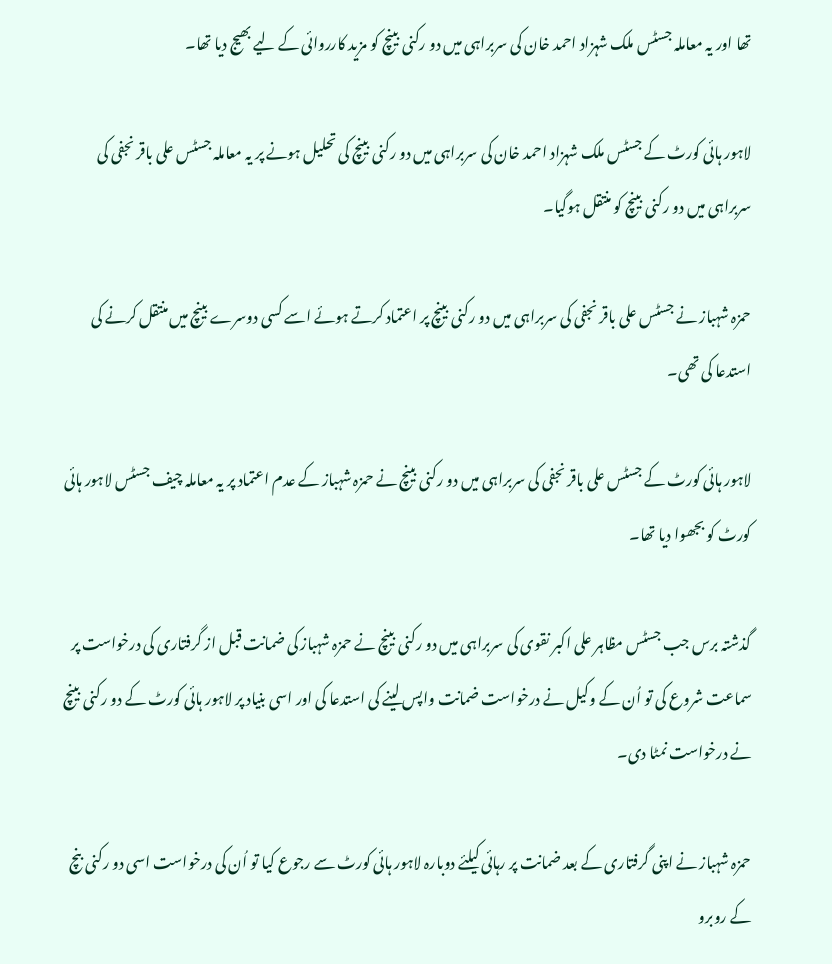تھا اور یہ معاملہ جسٹس ملک شہزاد احمد خان کی سربراہی میں دو رکنی بینچ کو مزید کارروائی کے لیے بھیج دیا تھا۔

لاہور ہائی کورٹ کے جسٹس ملک شہزاد احمد خان کی سربراہی میں دو رکنی بینچ کی تحلیل ہونے پر یہ معاملہ جسٹس علی باقر نجفی کی سربراہی میں دو رکنی بینچ کو منتقل ہوگیا۔

حمزہ شہباز نے جسٹس علی باقر نجفی کی سربراہی میں دو رکنی بینچ پر اعتماد کرتے ہوئے اسے کسی دوسرے بینچ میں منتقل کرنے کی استدعا کی تھی۔

لاہور ہائی کورٹ کے جسٹس علی باقر نجفی کی سربراہی میں دو رکنی بینچ نے حمزہ شہباز کے عدم اعتماد پر یہ معاملہ چیف جسٹس لاہور ہائی کورٹ کو بجھوا دیا تھا۔

گذشتہ برس جب جسٹس مظاہر علی اکبر نقوی کی سربراہی میں دو رکنی بینچ نے حمزہ شہباز کی ضمانت قبل از گرفتاری کی درخواست پر سماعت شروع کی تو اُن کے وکیل نے درخواست ضمانت واپس لینے کی استدعا کی اور اسی بنیاد پر لاہور ہائی کورٹ کے دو رکنی بینچ نے درخواست نمٹا دی۔

حمزہ شہباز نے اپنی گرفتاری کے بعد ضمانت پر رہائی کیلئے دوبارہ لاہور ہائی کورٹ سے رجوع کیا تو اُن کی درخواست اسی دو رکنی بنچ کے روبرو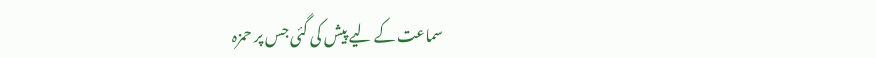سماعت کے لیے پیش کی گئی جس پر حمزہ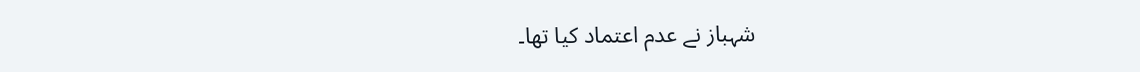شہباز نے عدم اعتماد کیا تھا۔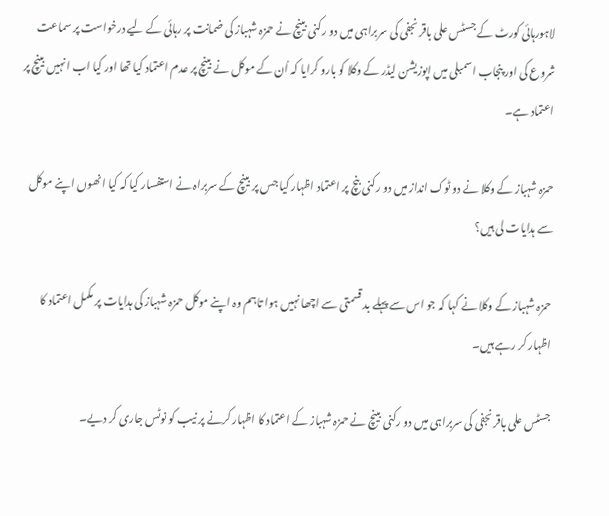لاہورہائی کورٹ کے جسٹس علی باقر نجفی کی سربراہی میں دو رکنی بینچ نے حمزہ شہباز کی ضمانت پر رہائی کے لیے درخواست پر سماعت شروع کی اور پنجاب اسمبلی میں اپوزیشن لیڈر کے وکلا کو بارو کرایا کہ اُن کے موکل نے بینچ پر عدم اعتماد کیا تھا اور کیا اب انہیں بینچ پر اعتماد ہے۔

حمزہ شہباز کے وکلا نے دو ٹوک انداز میں دو رکنی بنچ پر اعتماد اظہار کیا جس پر بینچ کے سربراہ نے استفسار کیا کہ کیا انھوں اپنے موکل سے ہدایات لی ہیں؟

حمزہ شہباز کے وکلا نے کہا کہ جو اس سے پہلے بد قسمتی سے اچھا نہیں ہوا تاہم وہ اپنے موکل حمزہ شہباز کی ہدایات پر مکمل اعتماد کا اظہار کر رہے ہیں۔

جسٹس علی باقر نجفی کی سربراہی میں دو رکنی بینچ نے حمزہ شہباز کے اعتماد کا اظہار کرنے پر نیب کو نوٹس جاری کر دیے۔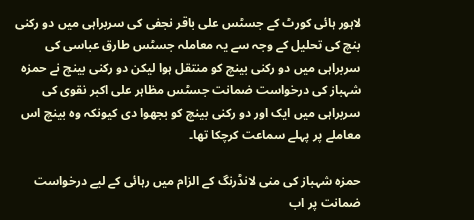لاہور ہائی کورٹ کے جسٹس علی باقر نجفی کی سربراہی میں دو رکنی بنچ کی تحلیل کے وجہ سے یہ معاملہ جسٹس طارق عباسی کی سربراہی میں دو رکنی بینچ کو منتقل ہوا لیکن دو رکنی بینچ نے حمزہ شہباز کی درخواست ضمانت جسٹس مظاہر علی اکبر نقوی کی سربراہی میں ایک اور دو رکنی بینچ کو بجھوا دی کیونکہ وہ بینچ اس معاملے پر پہلے سماعت کرچکا تھا۔

حمزہ شہباز کی منی لانڈرنگ کے الزام میں رہائی کے لیے درخواست ضمانت پر اب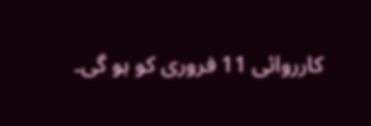کارروائی 11 فروری کو ہو گی۔